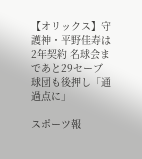【オリックス】守護神・平野佳寿は2年契約 名球会まであと29セーブ 球団も後押し「通過点に」

スポーツ報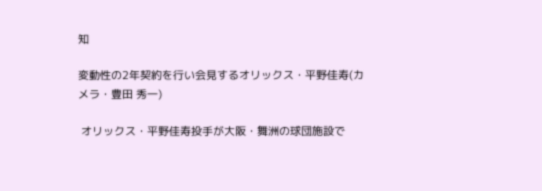知

変動性の2年契約を行い会見するオリックス・平野佳寿(カメラ・豊田 秀一)

 オリックス・平野佳寿投手が大阪・舞洲の球団施設で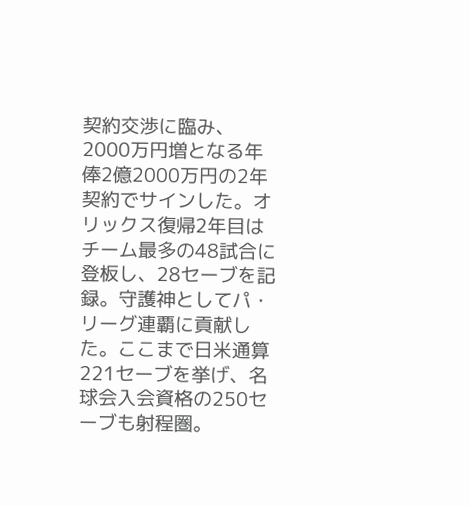契約交渉に臨み、2000万円増となる年俸2億2000万円の2年契約でサインした。オリックス復帰2年目はチーム最多の48試合に登板し、28セーブを記録。守護神としてパ・リーグ連覇に貢献した。ここまで日米通算221セーブを挙げ、名球会入会資格の250セーブも射程圏。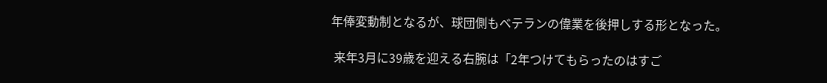年俸変動制となるが、球団側もベテランの偉業を後押しする形となった。

 来年3月に39歳を迎える右腕は「2年つけてもらったのはすご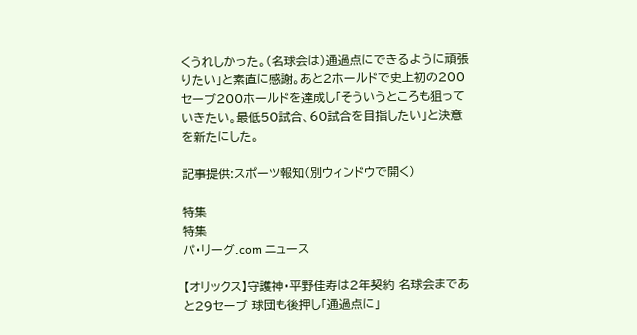くうれしかった。(名球会は)通過点にできるように頑張りたい」と素直に感謝。あと2ホールドで史上初の200セーブ200ホールドを達成し「そういうところも狙っていきたい。最低50試合、60試合を目指したい」と決意を新たにした。

記事提供:スポーツ報知(別ウィンドウで開く)

特集
特集
パ・リーグ.com ニュース

【オリックス】守護神・平野佳寿は2年契約 名球会まであと29セーブ 球団も後押し「通過点に」